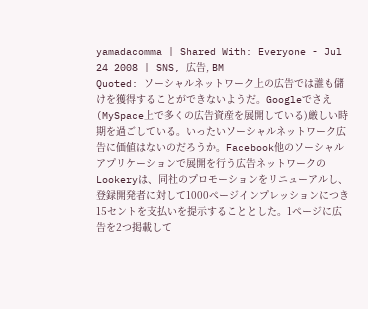yamadacomma | Shared With: Everyone - Jul 24 2008 | SNS, 広告, BM
Quoted: ソーシャルネットワーク上の広告では誰も儲けを獲得することができないようだ。Googleでさえ(MySpace上で多くの広告資産を展開している)厳しい時期を過ごしている。いったいソーシャルネットワーク広告に価値はないのだろうか。Facebook他のソーシャルアプリケーションで展開を行う広告ネットワークのLookeryは、同社のプロモーションをリニューアルし、登録開発者に対して1000ページインプレッションにつき15セントを支払いを提示することとした。1ページに広告を2つ掲載して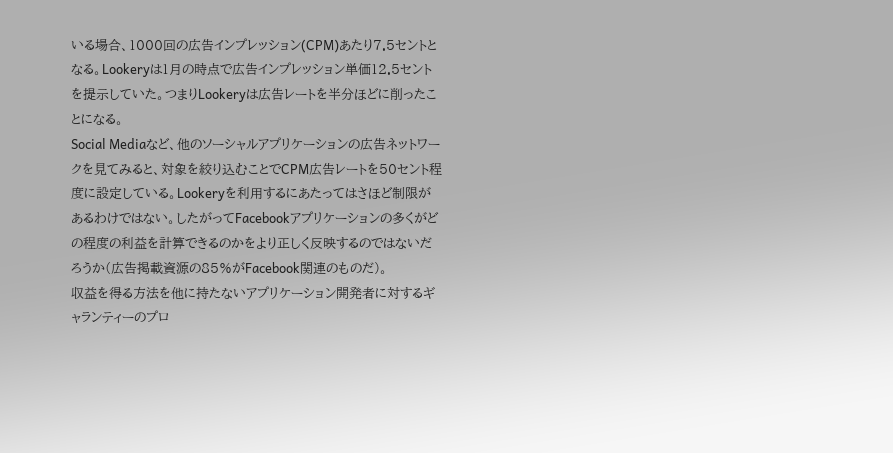いる場合、1000回の広告インプレッション(CPM)あたり7.5セントとなる。Lookeryは1月の時点で広告インプレッション単価12.5セントを提示していた。つまりLookeryは広告レートを半分ほどに削ったことになる。
Social Mediaなど、他のソーシャルアプリケーションの広告ネットワークを見てみると、対象を絞り込むことでCPM広告レートを50セント程度に設定している。Lookeryを利用するにあたってはさほど制限があるわけではない。したがってFacebookアプリケーションの多くがどの程度の利益を計算できるのかをより正しく反映するのではないだろうか(広告掲載資源の85%がFacebook関連のものだ)。
収益を得る方法を他に持たないアプリケーション開発者に対するギャランティーのプロ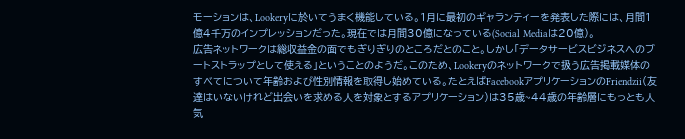モーションは、Lookeryに於いてうまく機能している。1月に最初のギャランティーを発表した際には、月間1億4千万のインプレッションだった。現在では月間30億になっている(Social Mediaは20億)。
広告ネットワークは総収益金の面でもぎりぎりのところだとのこと。しかし「データサービスビジネスへのブートストラップとして使える」ということのようだ。このため、Lookeryのネットワークで扱う広告掲載媒体のすべてについて年齢および性別情報を取得し始めている。たとえばFacebookアプリケーションのFriendzii(友達はいないけれど出会いを求める人を対象とするアプリケーション)は35歳~44歳の年齢層にもっとも人気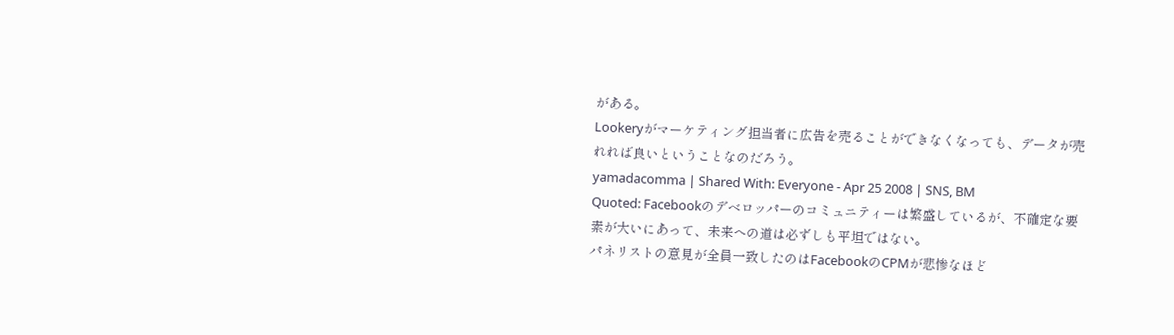がある。
Lookeryがマーケティング担当者に広告を売ることができなくなっても、データが売れれば良いということなのだろう。
yamadacomma | Shared With: Everyone - Apr 25 2008 | SNS, BM
Quoted: Facebookのデベロッパーのコミュニティーは繁盛しているが、不確定な要素が大いにあって、未来への道は必ずしも平坦ではない。
パネリストの意見が全員一致したのはFacebookのCPMが悲惨なほど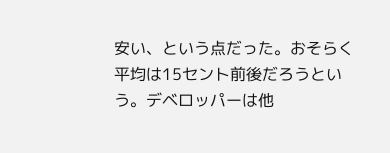安い、という点だった。おそらく平均は15セント前後だろうという。デベロッパーは他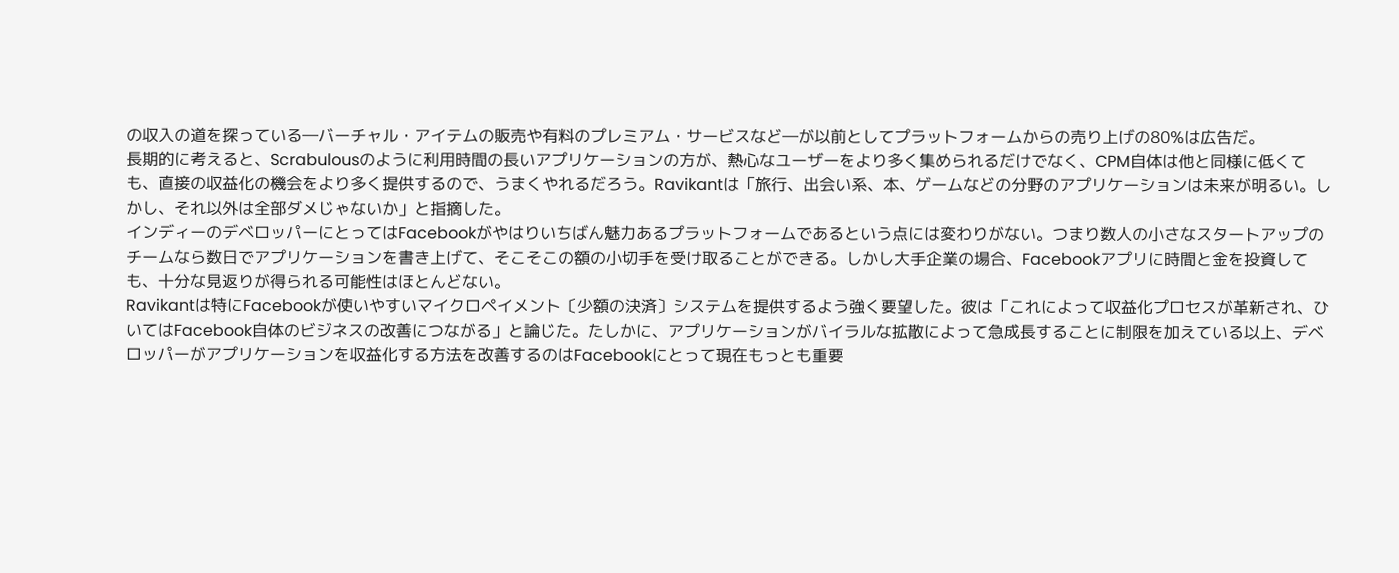の収入の道を探っている―バーチャル・アイテムの販売や有料のプレミアム・サービスなど―が以前としてプラットフォームからの売り上げの80%は広告だ。
長期的に考えると、Scrabulousのように利用時間の長いアプリケーションの方が、熱心なユーザーをより多く集められるだけでなく、CPM自体は他と同様に低くても、直接の収益化の機会をより多く提供するので、うまくやれるだろう。Ravikantは「旅行、出会い系、本、ゲームなどの分野のアプリケーションは未来が明るい。しかし、それ以外は全部ダメじゃないか」と指摘した。
インディーのデベロッパーにとってはFacebookがやはりいちばん魅力あるプラットフォームであるという点には変わりがない。つまり数人の小さなスタートアップのチームなら数日でアプリケーションを書き上げて、そこそこの額の小切手を受け取ることができる。しかし大手企業の場合、Facebookアプリに時間と金を投資しても、十分な見返りが得られる可能性はほとんどない。
Ravikantは特にFacebookが使いやすいマイクロペイメント〔少額の決済〕システムを提供するよう強く要望した。彼は「これによって収益化プロセスが革新され、ひいてはFacebook自体のビジネスの改善につながる」と論じた。たしかに、アプリケーションがバイラルな拡散によって急成長することに制限を加えている以上、デベロッパーがアプリケーションを収益化する方法を改善するのはFacebookにとって現在もっとも重要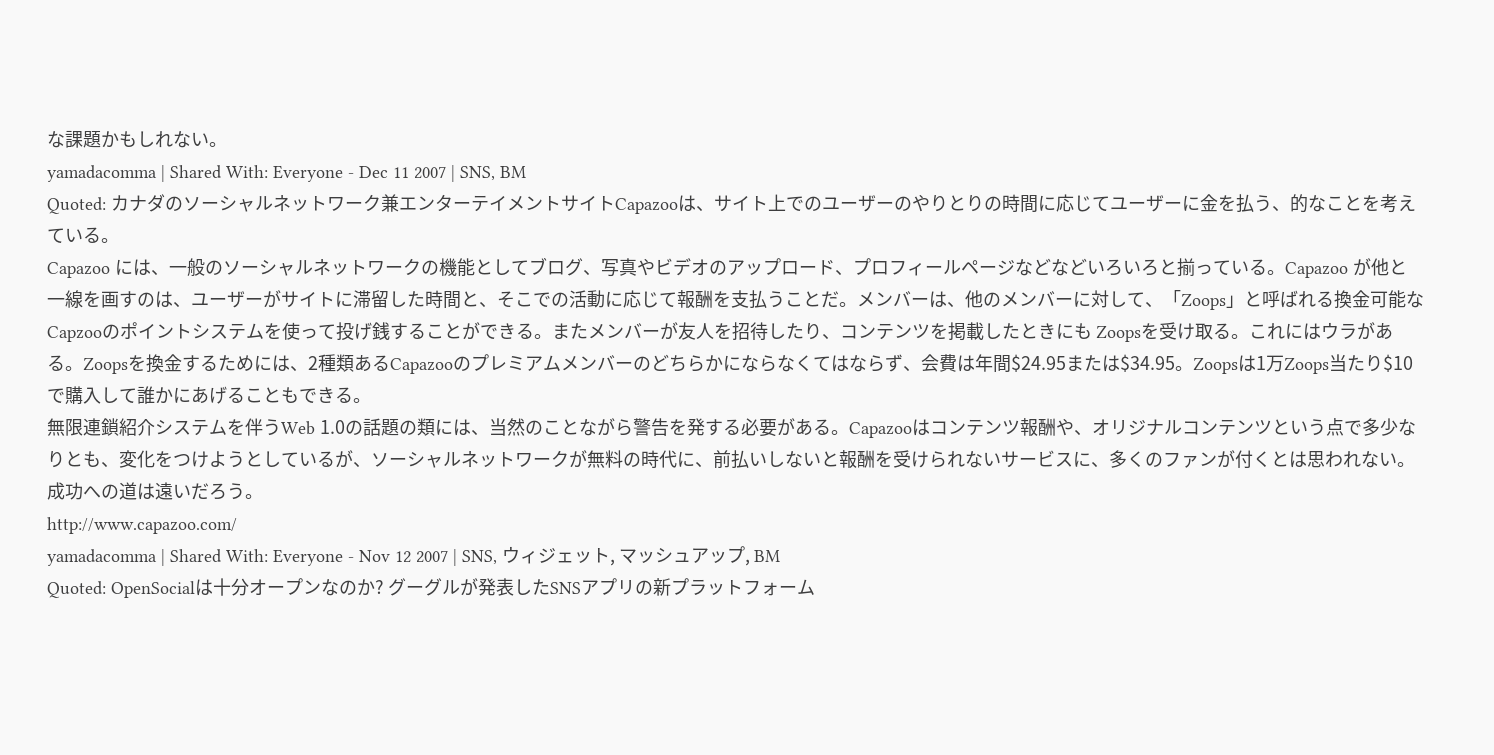な課題かもしれない。
yamadacomma | Shared With: Everyone - Dec 11 2007 | SNS, BM
Quoted: カナダのソーシャルネットワーク兼エンターテイメントサイトCapazooは、サイト上でのユーザーのやりとりの時間に応じてユーザーに金を払う、的なことを考えている。
Capazoo には、一般のソーシャルネットワークの機能としてブログ、写真やビデオのアップロード、プロフィールページなどなどいろいろと揃っている。Capazoo が他と一線を画すのは、ユーザーがサイトに滞留した時間と、そこでの活動に応じて報酬を支払うことだ。メンバーは、他のメンバーに対して、「Zoops」と呼ばれる換金可能なCapzooのポイントシステムを使って投げ銭することができる。またメンバーが友人を招待したり、コンテンツを掲載したときにも Zoopsを受け取る。これにはウラがある。Zoopsを換金するためには、2種類あるCapazooのプレミアムメンバーのどちらかにならなくてはならず、会費は年間$24.95または$34.95。Zoopsは1万Zoops当たり$10で購入して誰かにあげることもできる。
無限連鎖紹介システムを伴うWeb 1.0の話題の類には、当然のことながら警告を発する必要がある。Capazooはコンテンツ報酬や、オリジナルコンテンツという点で多少なりとも、変化をつけようとしているが、ソーシャルネットワークが無料の時代に、前払いしないと報酬を受けられないサービスに、多くのファンが付くとは思われない。成功への道は遠いだろう。
http://www.capazoo.com/
yamadacomma | Shared With: Everyone - Nov 12 2007 | SNS, ウィジェット, マッシュアップ, BM
Quoted: OpenSocialは十分オープンなのか? グーグルが発表したSNSアプリの新プラットフォーム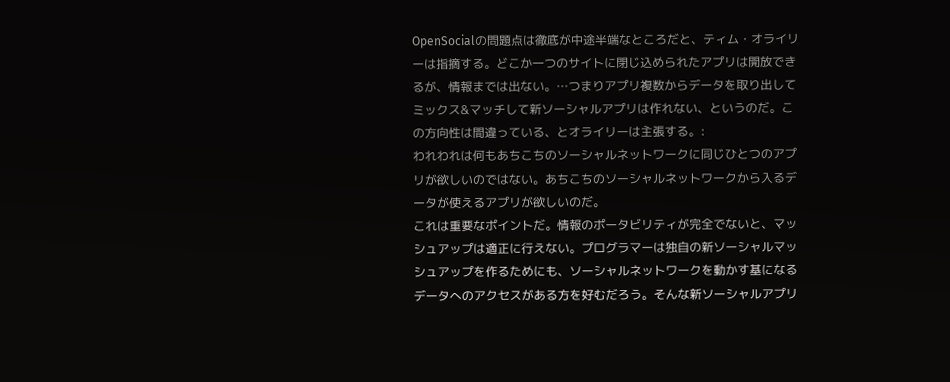OpenSocialの問題点は徹底が中途半端なところだと、ティム・オライリーは指摘する。どこか一つのサイトに閉じ込められたアプリは開放できるが、情報までは出ない。…つまりアプリ複数からデータを取り出してミックス&マッチして新ソーシャルアプリは作れない、というのだ。この方向性は間違っている、とオライリーは主張する。:
われわれは何もあちこちのソーシャルネットワークに同じひとつのアプリが欲しいのではない。あちこちのソーシャルネットワークから入るデータが使えるアプリが欲しいのだ。
これは重要なポイントだ。情報のポータビリティが完全でないと、マッシュアップは適正に行えない。プログラマーは独自の新ソーシャルマッシュアップを作るためにも、ソーシャルネットワークを動かす基になるデータへのアクセスがある方を好むだろう。そんな新ソーシャルアプリ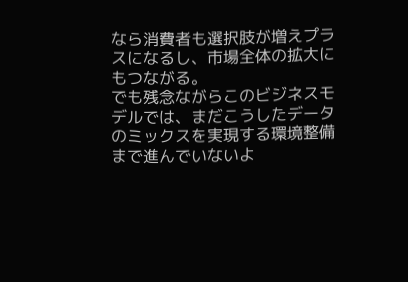なら消費者も選択肢が増えプラスになるし、市場全体の拡大にもつながる。
でも残念ながらこのビジネスモデルでは、まだこうしたデータのミックスを実現する環境整備まで進んでいないよ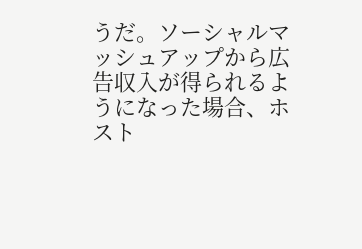うだ。ソーシャルマッシュアップから広告収入が得られるようになった場合、ホスト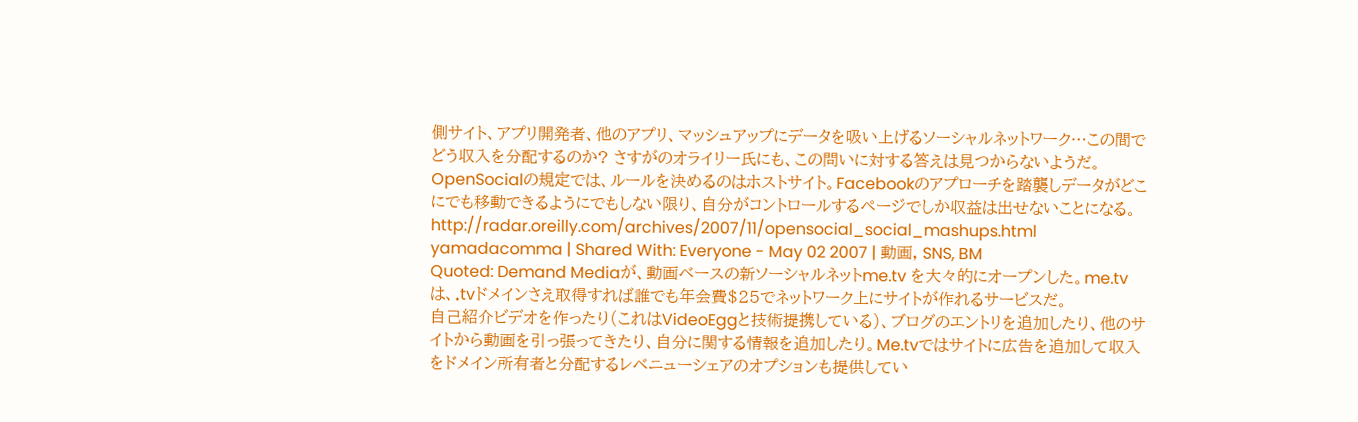側サイト、アプリ開発者、他のアプリ、マッシュアップにデータを吸い上げるソーシャルネットワーク…この間でどう収入を分配するのか? さすがのオライリー氏にも、この問いに対する答えは見つからないようだ。
OpenSocialの規定では、ルールを決めるのはホストサイト。Facebookのアプローチを踏襲しデータがどこにでも移動できるようにでもしない限り、自分がコントロールするページでしか収益は出せないことになる。
http://radar.oreilly.com/archives/2007/11/opensocial_social_mashups.html
yamadacomma | Shared With: Everyone - May 02 2007 | 動画, SNS, BM
Quoted: Demand Mediaが、動画ベースの新ソーシャルネットme.tv を大々的にオープンした。me.tvは、.tvドメインさえ取得すれば誰でも年会費$25でネットワーク上にサイトが作れるサービスだ。
自己紹介ビデオを作ったり(これはVideoEggと技術提携している)、ブログのエントリを追加したり、他のサイトから動画を引っ張ってきたり、自分に関する情報を追加したり。Me.tvではサイトに広告を追加して収入をドメイン所有者と分配するレベニューシェアのオプションも提供してい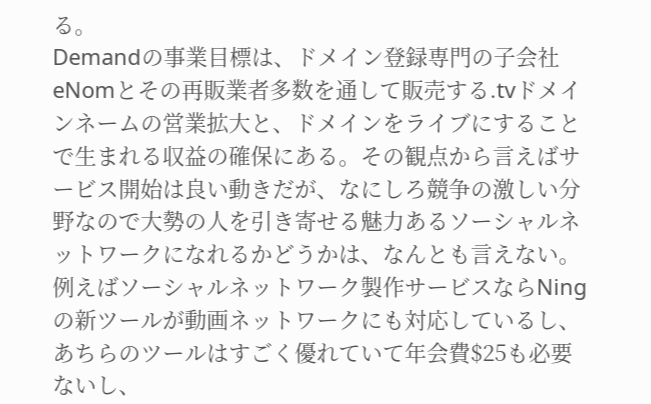る。
Demandの事業目標は、ドメイン登録専門の子会社eNomとその再販業者多数を通して販売する.tvドメインネームの営業拡大と、ドメインをライブにすることで生まれる収益の確保にある。その観点から言えばサービス開始は良い動きだが、なにしろ競争の激しい分野なので大勢の人を引き寄せる魅力あるソーシャルネットワークになれるかどうかは、なんとも言えない。例えばソーシャルネットワーク製作サービスならNingの新ツールが動画ネットワークにも対応しているし、あちらのツールはすごく優れていて年会費$25も必要ないし、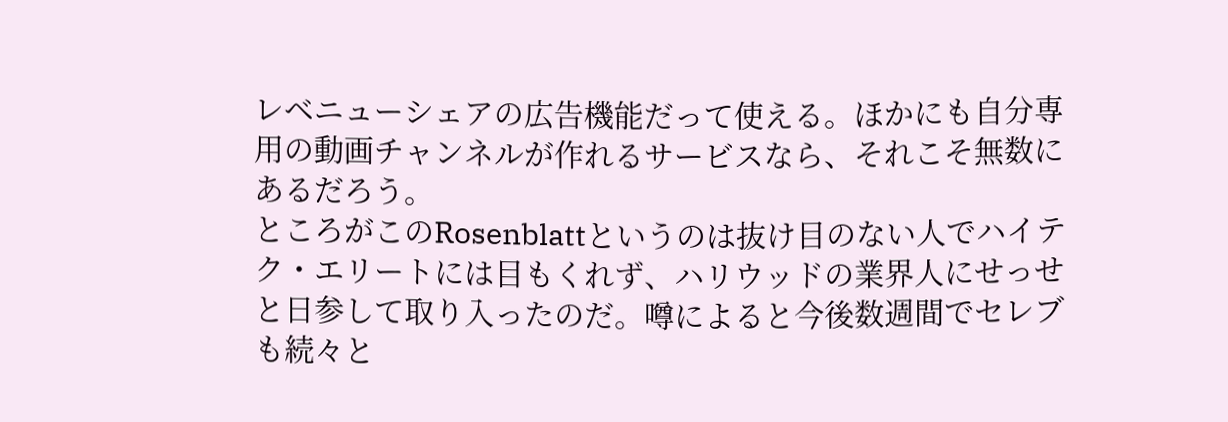レベニューシェアの広告機能だって使える。ほかにも自分専用の動画チャンネルが作れるサービスなら、それこそ無数にあるだろう。
ところがこのRosenblattというのは抜け目のない人でハイテク・エリートには目もくれず、ハリウッドの業界人にせっせと日参して取り入ったのだ。噂によると今後数週間でセレブも続々と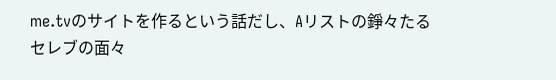me.tvのサイトを作るという話だし、Aリストの錚々たるセレブの面々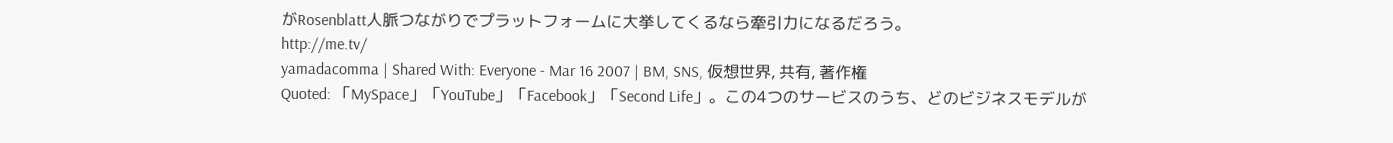がRosenblatt人脈つながりでプラットフォームに大挙してくるなら牽引力になるだろう。
http://me.tv/
yamadacomma | Shared With: Everyone - Mar 16 2007 | BM, SNS, 仮想世界, 共有, 著作権
Quoted: 「MySpace」「YouTube」「Facebook」「Second Life」。この4つのサービスのうち、どのビジネスモデルが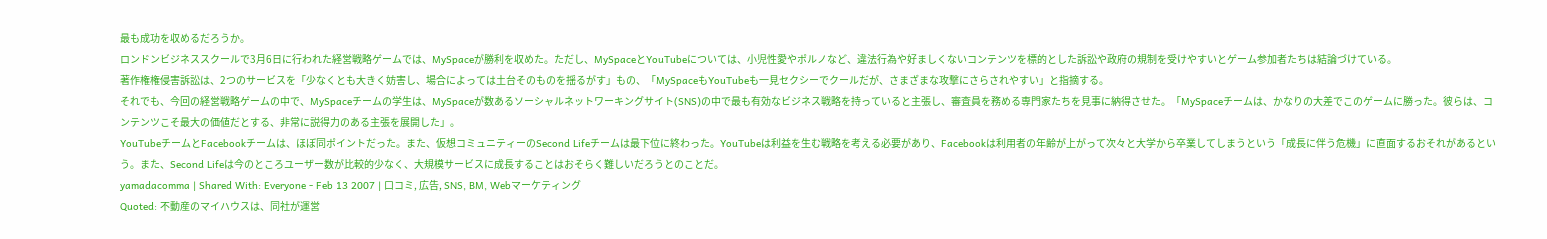最も成功を収めるだろうか。
ロンドンビジネススクールで3月6日に行われた経営戦略ゲームでは、MySpaceが勝利を収めた。ただし、MySpaceとYouTubeについては、小児性愛やポルノなど、違法行為や好ましくないコンテンツを標的とした訴訟や政府の規制を受けやすいとゲーム参加者たちは結論づけている。
著作権権侵害訴訟は、2つのサービスを「少なくとも大きく妨害し、場合によっては土台そのものを揺るがす」もの、「MySpaceもYouTubeも一見セクシーでクールだが、さまざまな攻撃にさらされやすい」と指摘する。
それでも、今回の経営戦略ゲームの中で、MySpaceチームの学生は、MySpaceが数あるソーシャルネットワーキングサイト(SNS)の中で最も有効なビジネス戦略を持っていると主張し、審査員を務める専門家たちを見事に納得させた。「MySpaceチームは、かなりの大差でこのゲームに勝った。彼らは、コンテンツこそ最大の価値だとする、非常に説得力のある主張を展開した」。
YouTubeチームとFacebookチームは、ほぼ同ポイントだった。また、仮想コミュニティーのSecond Lifeチームは最下位に終わった。YouTubeは利益を生む戦略を考える必要があり、Facebookは利用者の年齢が上がって次々と大学から卒業してしまうという「成長に伴う危機」に直面するおそれがあるという。また、Second Lifeは今のところユーザー数が比較的少なく、大規模サービスに成長することはおそらく難しいだろうとのことだ。
yamadacomma | Shared With: Everyone - Feb 13 2007 | 口コミ, 広告, SNS, BM, Webマーケティング
Quoted: 不動産のマイハウスは、同社が運営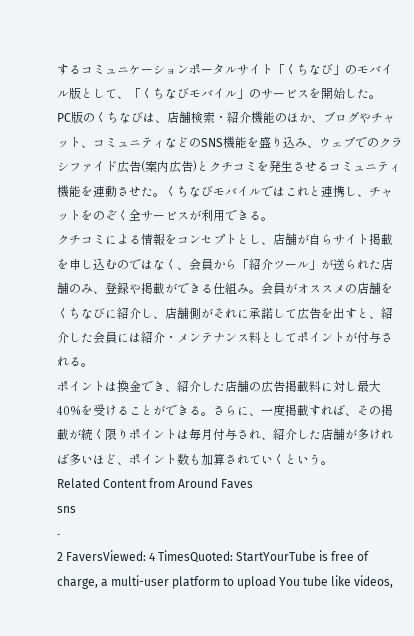するコミュニケーションポータルサイト「くちなび」のモバイル版として、「くちなびモバイル」のサービスを開始した。
PC版のくちなびは、店舗検索・紹介機能のほか、ブログやチャット、コミュニティなどのSNS機能を盛り込み、ウェブでのクラシファイド広告(案内広告)とクチコミを発生させるコミュニティ機能を連動させた。くちなびモバイルではこれと連携し、チャットをのぞく全サービスが利用できる。
クチコミによる情報をコンセプトとし、店舗が自らサイト掲載を申し込むのではなく、会員から「紹介ツール」が送られた店舗のみ、登録や掲載ができる仕組み。会員がオススメの店舗をくちなびに紹介し、店舗側がそれに承諾して広告を出すと、紹介した会員には紹介・メンテナンス料としてポイントが付与される。
ポイントは換金でき、紹介した店舗の広告掲載料に対し最大40%を受けることができる。さらに、一度掲載すれば、その掲載が続く限りポイントは毎月付与され、紹介した店舗が多ければ多いほど、ポイント数も加算されていくという。
Related Content from Around Faves
sns
-
2 FaversViewed: 4 TimesQuoted: StartYourTube is free of charge, a multi-user platform to upload You tube like videos,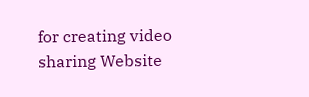for creating video sharing Website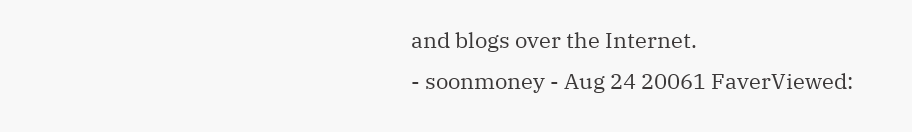and blogs over the Internet.
- soonmoney - Aug 24 20061 FaverViewed: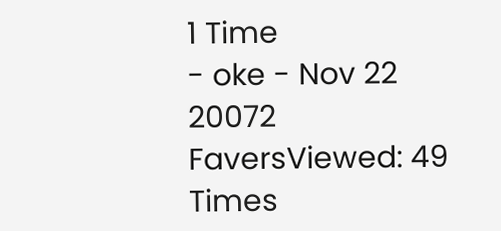1 Time
- oke - Nov 22 20072 FaversViewed: 49 Times